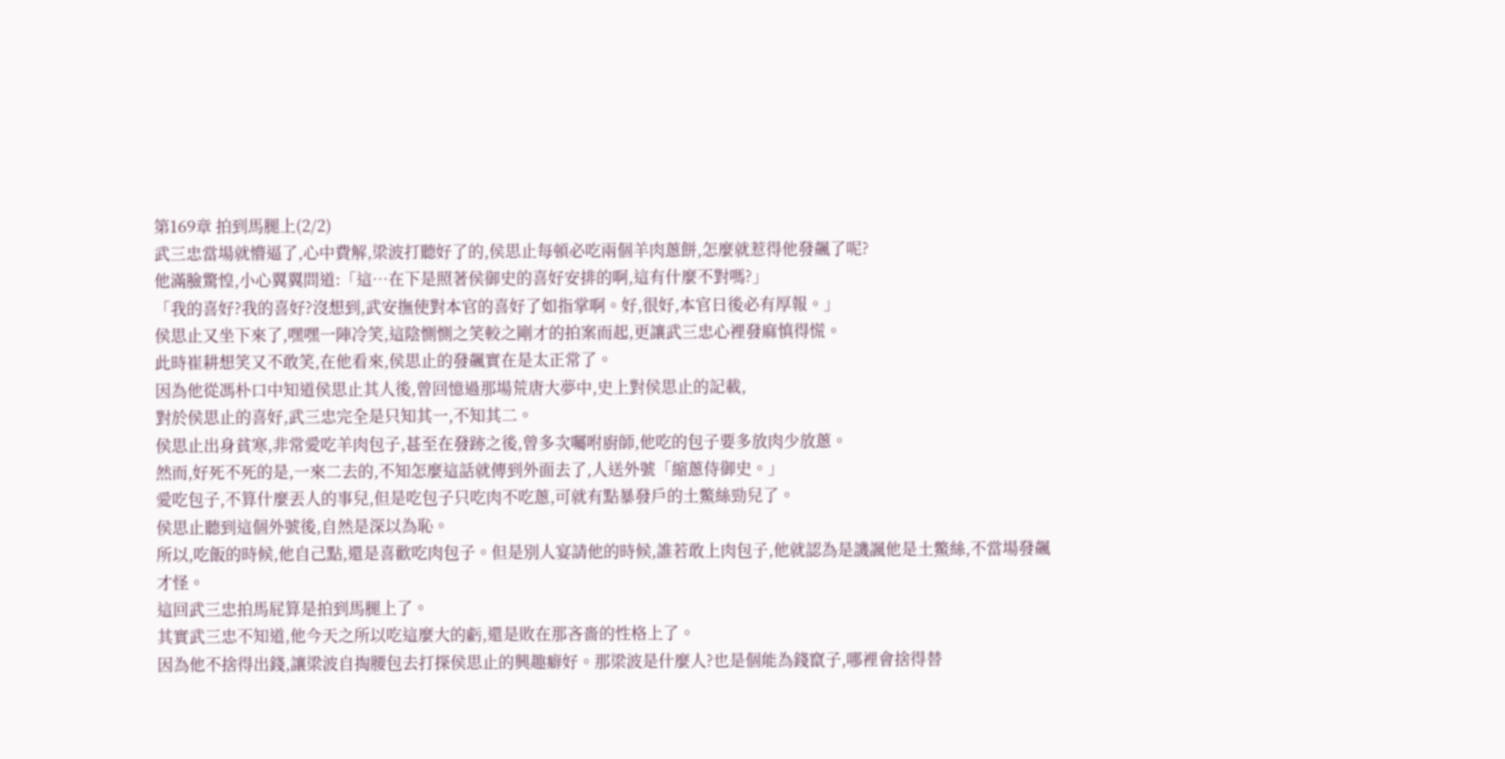第169章 拍到馬腿上(2/2)
武三忠當場就懵逼了,心中費解,梁波打聽好了的,侯思止每頓必吃兩個羊肉蔥餅,怎麼就惹得他發飆了呢?
他滿臉驚惶,小心翼翼問道:「這…在下是照著侯御史的喜好安排的啊,這有什麼不對嗎?」
「我的喜好?我的喜好?沒想到,武安撫使對本官的喜好了如指掌啊。好,很好,本官日後必有厚報。」
侯思止又坐下來了,嘿嘿一陣冷笑,這陰惻惻之笑較之剛才的拍案而起,更讓武三忠心裡發麻慎得慌。
此時崔耕想笑又不敢笑,在他看來,侯思止的發飆實在是太正常了。
因為他從馮朴口中知道侯思止其人後,曾回憶過那場荒唐大夢中,史上對侯思止的記載,
對於侯思止的喜好,武三忠完全是只知其一,不知其二。
侯思止出身貧寒,非常愛吃羊肉包子,甚至在發跡之後,曾多次囑咐廚師,他吃的包子要多放肉少放蔥。
然而,好死不死的是,一來二去的,不知怎麼這話就傳到外面去了,人送外號「縮蔥侍御史。」
愛吃包子,不算什麼丟人的事兒,但是吃包子只吃肉不吃蔥,可就有點暴發戶的土鱉絲勁兒了。
侯思止聽到這個外號後,自然是深以為恥。
所以,吃飯的時候,他自己點,還是喜歡吃肉包子。但是別人宴請他的時候,誰若敢上肉包子,他就認為是譏諷他是土鱉絲,不當場發飆才怪。
這回武三忠拍馬屁算是拍到馬腿上了。
其實武三忠不知道,他今天之所以吃這麼大的虧,還是敗在那吝嗇的性格上了。
因為他不捨得出錢,讓梁波自掏腰包去打探侯思止的興趣癖好。那梁波是什麼人?也是個能為錢竄子,哪裡會捨得替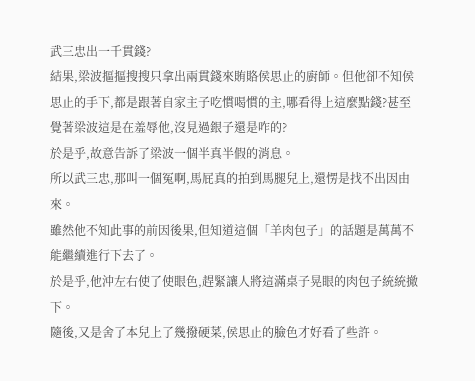武三忠出一千貫錢?
結果,梁波摳摳搜搜只拿出兩貫錢來賄賂侯思止的廚師。但他卻不知侯思止的手下,都是跟著自家主子吃慣喝慣的主,哪看得上這麼點錢?甚至覺著梁波這是在羞辱他,沒見過銀子還是咋的?
於是乎,故意告訴了梁波一個半真半假的消息。
所以武三忠,那叫一個冤啊,馬屁真的拍到馬腿兒上,還愣是找不出因由來。
雖然他不知此事的前因後果,但知道這個「羊肉包子」的話題是萬萬不能繼續進行下去了。
於是乎,他沖左右使了使眼色,趕緊讓人將這滿桌子晃眼的肉包子統統撤下。
隨後,又是舍了本兒上了幾撥硬菜,侯思止的臉色才好看了些許。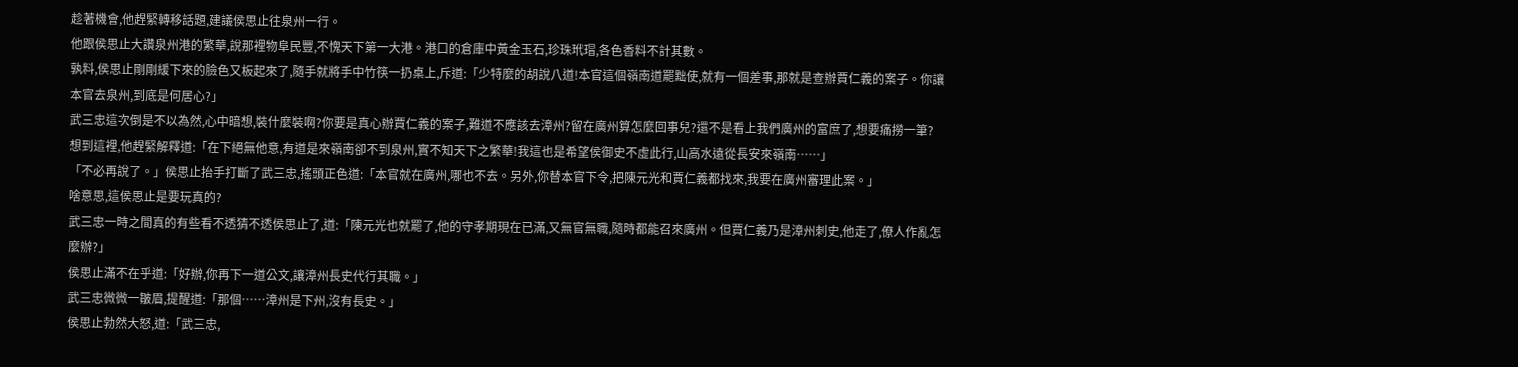趁著機會,他趕緊轉移話題,建議侯思止往泉州一行。
他跟侯思止大讚泉州港的繁華,說那裡物阜民豐,不愧天下第一大港。港口的倉庫中黃金玉石,珍珠玳瑁,各色香料不計其數。
孰料,侯思止剛剛緩下來的臉色又板起來了,隨手就將手中竹筷一扔桌上,斥道:「少特麼的胡說八道!本官這個嶺南道罷黜使,就有一個差事,那就是查辦賈仁義的案子。你讓本官去泉州,到底是何居心?」
武三忠這次倒是不以為然,心中暗想,裝什麼裝啊?你要是真心辦賈仁義的案子,難道不應該去漳州?留在廣州算怎麼回事兒?還不是看上我們廣州的富庶了,想要痛撈一筆?
想到這裡,他趕緊解釋道:「在下絕無他意,有道是來嶺南卻不到泉州,實不知天下之繁華!我這也是希望侯御史不虛此行,山高水遠從長安來嶺南……」
「不必再說了。」侯思止抬手打斷了武三忠,搖頭正色道:「本官就在廣州,哪也不去。另外,你替本官下令,把陳元光和賈仁義都找來,我要在廣州審理此案。」
啥意思,這侯思止是要玩真的?
武三忠一時之間真的有些看不透猜不透侯思止了,道:「陳元光也就罷了,他的守孝期現在已滿,又無官無職,隨時都能召來廣州。但賈仁義乃是漳州刺史,他走了,僚人作亂怎麼辦?」
侯思止滿不在乎道:「好辦,你再下一道公文,讓漳州長史代行其職。」
武三忠微微一皺眉,提醒道:「那個……漳州是下州,沒有長史。」
侯思止勃然大怒,道:「武三忠,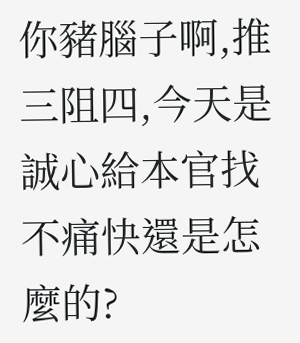你豬腦子啊,推三阻四,今天是誠心給本官找不痛快還是怎麼的?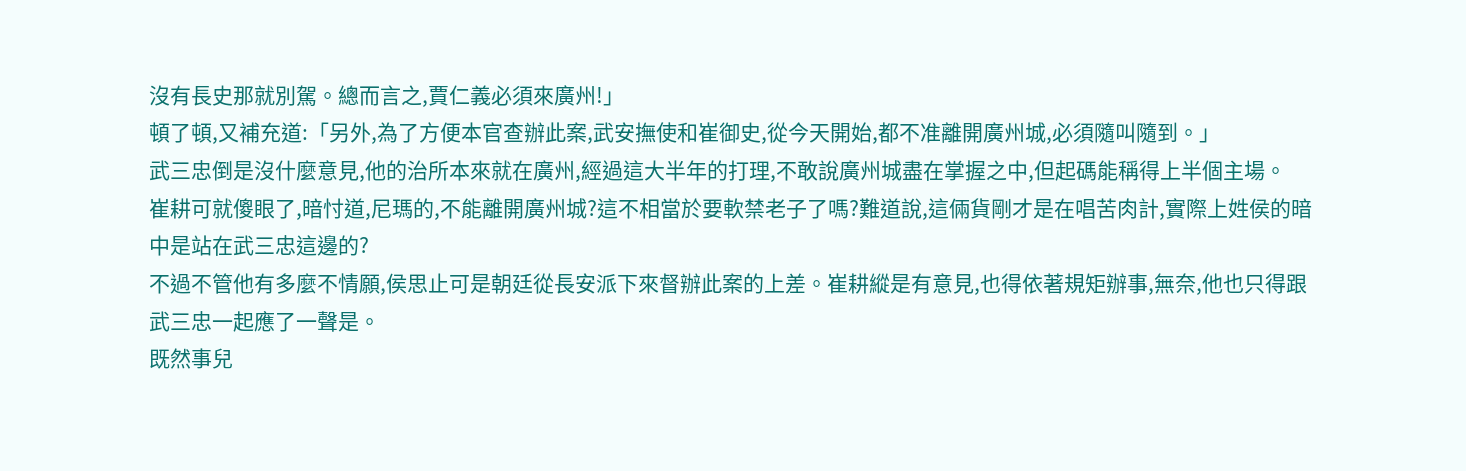沒有長史那就別駕。總而言之,賈仁義必須來廣州!」
頓了頓,又補充道:「另外,為了方便本官查辦此案,武安撫使和崔御史,從今天開始,都不准離開廣州城,必須隨叫隨到。」
武三忠倒是沒什麼意見,他的治所本來就在廣州,經過這大半年的打理,不敢說廣州城盡在掌握之中,但起碼能稱得上半個主場。
崔耕可就傻眼了,暗忖道,尼瑪的,不能離開廣州城?這不相當於要軟禁老子了嗎?難道說,這倆貨剛才是在唱苦肉計,實際上姓侯的暗中是站在武三忠這邊的?
不過不管他有多麼不情願,侯思止可是朝廷從長安派下來督辦此案的上差。崔耕縱是有意見,也得依著規矩辦事,無奈,他也只得跟武三忠一起應了一聲是。
既然事兒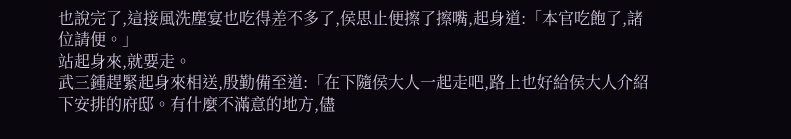也說完了,這接風洗塵宴也吃得差不多了,侯思止便擦了擦嘴,起身道:「本官吃飽了,諸位請便。」
站起身來,就要走。
武三鍾趕緊起身來相送,殷勤備至道:「在下隨侯大人一起走吧,路上也好給侯大人介紹下安排的府邸。有什麼不滿意的地方,儘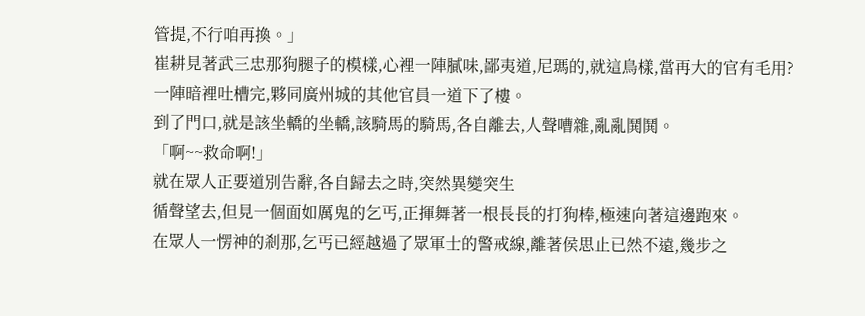管提,不行咱再換。」
崔耕見著武三忠那狗腿子的模樣,心裡一陣膩味,鄙夷道,尼瑪的,就這鳥樣,當再大的官有毛用?
一陣暗裡吐槽完,夥同廣州城的其他官員一道下了樓。
到了門口,就是該坐轎的坐轎,該騎馬的騎馬,各自離去,人聲嘈雜,亂亂鬨鬨。
「啊~~救命啊!」
就在眾人正要道別告辭,各自歸去之時,突然異變突生
循聲望去,但見一個面如厲鬼的乞丐,正揮舞著一根長長的打狗棒,極速向著這邊跑來。
在眾人一愣神的剎那,乞丐已經越過了眾軍士的警戒線,離著侯思止已然不遠,幾步之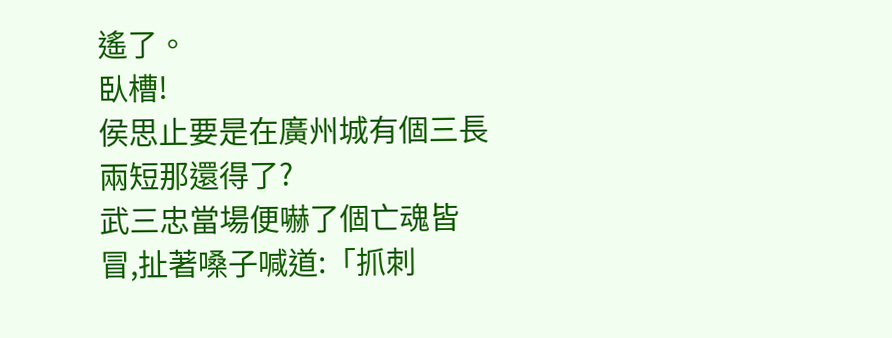遙了。
臥槽!
侯思止要是在廣州城有個三長兩短那還得了?
武三忠當場便嚇了個亡魂皆冒,扯著嗓子喊道:「抓刺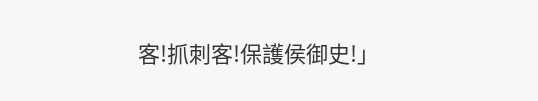客!抓刺客!保護侯御史!」